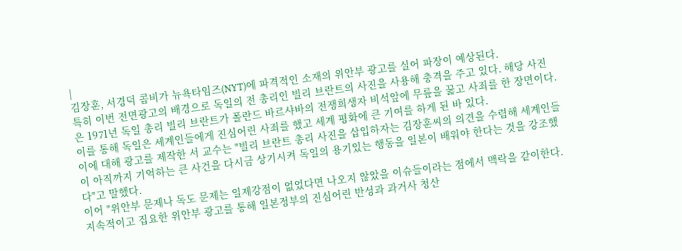|
김장훈, 서경덕 콤비가 뉴욕타임즈(NYT)에 파격적인 소재의 위안부 광고를 실어 파장이 예상된다.
특히 이번 전면광고의 배경으로 독일의 전 총리인 빌리 브란트의 사진을 사용해 충격을 주고 있다. 해당 사진은 1971년 독일 총리 빌리 브란트가 폴란드 바르샤바의 전쟁희생자 비석앞에 무릎을 꿇고 사죄를 한 장면이다. 이를 통해 독일은 세계인들에게 진심어린 사죄를 했고 세계 평화에 큰 기여를 하게 된 바 있다.
이에 대해 광고를 제작한 서 교수는 "빌리 브란트 총리 사진을 삽입하자는 김장훈씨의 의견을 수렴해 세계인들이 아직까지 기억하는 큰 사건을 다시금 상기시켜 독일의 용기있는 행동을 일본이 배워야 한다는 것을 강조했다"고 말했다.
이어 "위안부 문제나 독도 문제는 일제강점이 없었다면 나오지 않았을 이슈들이라는 점에서 맥락을 같이한다.지속적이고 집요한 위안부 광고를 통해 일본정부의 진심어린 반성과 과거사 청산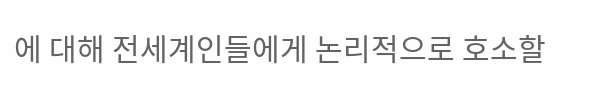에 대해 전세계인들에게 논리적으로 호소할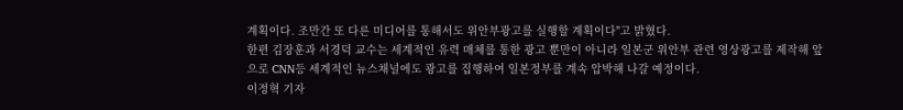계획이다. 조만간 또 다른 미디어를 통해서도 위안부광고를 실행할 계획이다"고 밝혔다.
한편 김장훈과 서경덕 교수는 세계적인 유력 매체를 통한 광고 뿐만이 아니라 일본군 위안부 관련 영상광고를 제작해 앞으로 CNN등 세계적인 뉴스채널에도 광고를 집행하여 일본정부를 계속 압박해 나갈 예정이다.
이정혁 기자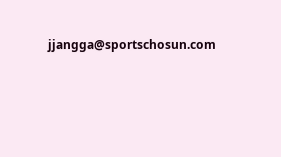jjangga@sportschosun.com